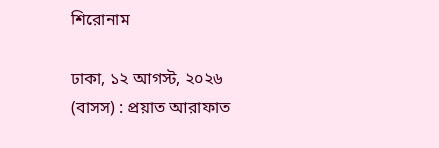শিরোনাম

ঢাকা, ১২ আগস্ট, ২০২৬ (বাসস) : প্রয়াত আরাফাত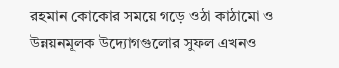রহমান কোকোর সময়ে গড়ে ওঠা কাঠামো ও উন্নয়নমূলক উদ্যোগগুলোর সুফল এখনও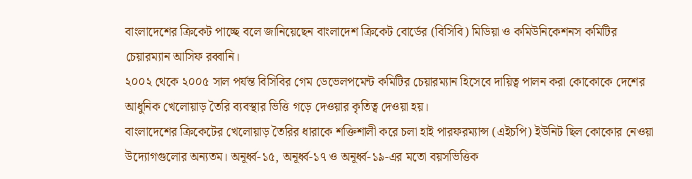বাংলাদেশের ক্রিকেট পাচ্ছে বলে জানিয়েছেন বাংলাদেশ ক্রিকেট বোর্ডের (বিসিবি) মিডিয়া ও কমিউনিকেশনস কমিটির চেয়ারম্যান আসিফ রব্বানি।
২০০২ থেকে ২০০৫ সাল পর্যন্ত বিসিবির গেম ডেভেলপমেন্ট কমিটির চেয়ারম্যান হিসেবে দায়িত্ব পালন করা কোকোকে দেশের আধুনিক খেলোয়াড় তৈরি ব্যবস্থার ভিত্তি গড়ে দেওয়ার কৃতিত্ব দেওয়া হয়।
বাংলাদেশের ক্রিকেটের খেলোয়াড় তৈরির ধারাকে শক্তিশালী করে চলা হাই পারফরম্যান্স (এইচপি) ইউনিট ছিল কোকোর নেওয়া উদ্যোগগুলোর অন্যতম। অনূর্ধ্ব-১৫, অনূর্ধ্ব-১৭ ও অনূর্ধ্ব-১৯-এর মতো বয়সভিত্তিক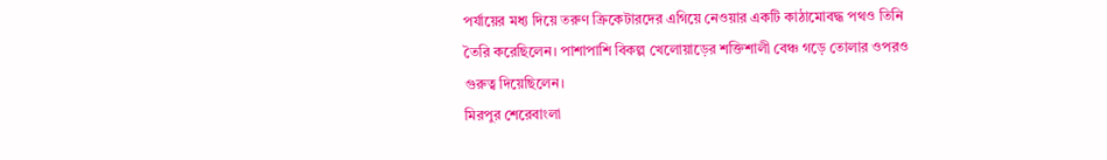পর্যায়ের মধ্য দিয়ে তরুণ ক্রিকেটারদের এগিয়ে নেওয়ার একটি কাঠামোবদ্ধ পথও তিনি তৈরি করেছিলেন। পাশাপাশি বিকল্প খেলোয়াড়ের শক্তিশালী বেঞ্চ গড়ে তোলার ওপরও গুরুত্ব দিয়েছিলেন।
মিরপুর শেরেবাংলা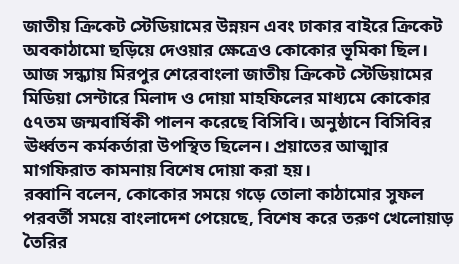জাতীয় ক্রিকেট স্টেডিয়ামের উন্নয়ন এবং ঢাকার বাইরে ক্রিকেট অবকাঠামো ছড়িয়ে দেওয়ার ক্ষেত্রেও কোকোর ভূমিকা ছিল।
আজ সন্ধ্যায় মিরপুর শেরেবাংলা জাতীয় ক্রিকেট স্টেডিয়ামের মিডিয়া সেন্টারে মিলাদ ও দোয়া মাহফিলের মাধ্যমে কোকোর ৫৭তম জন্মবার্ষিকী পালন করেছে বিসিবি। অনুষ্ঠানে বিসিবির ঊর্ধ্বতন কর্মকর্তারা উপস্থিত ছিলেন। প্রয়াতের আত্মার মাগফিরাত কামনায় বিশেষ দোয়া করা হয়।
রব্বানি বলেন, কোকোর সময়ে গড়ে তোলা কাঠামোর সুফল পরবর্তী সময়ে বাংলাদেশ পেয়েছে, বিশেষ করে তরুণ খেলোয়াড় তৈরির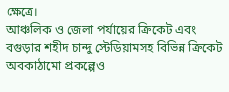ক্ষেত্রে।
আঞ্চলিক ও জেলা পর্যায়ের ক্রিকেট এবং বগুড়ার শহীদ চান্দু স্টেডিয়ামসহ বিভিন্ন ক্রিকেট অবকাঠামো প্রকল্পেও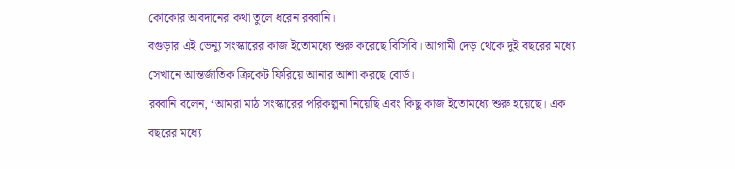কোকোর অবদানের কথা তুলে ধরেন রব্বানি।
বগুড়ার এই ভেন্যু সংস্কারের কাজ ইতোমধ্যে শুরু করেছে বিসিবি। আগামী দেড় থেকে দুই বছরের মধ্যে সেখানে আন্তর্জাতিক ক্রিকেট ফিরিয়ে আনার আশা করছে বোর্ড।
রব্বানি বলেন, ‘আমরা মাঠ সংস্কারের পরিকল্পনা নিয়েছি এবং কিছু কাজ ইতোমধ্যে শুরু হয়েছে। এক বছরের মধ্যে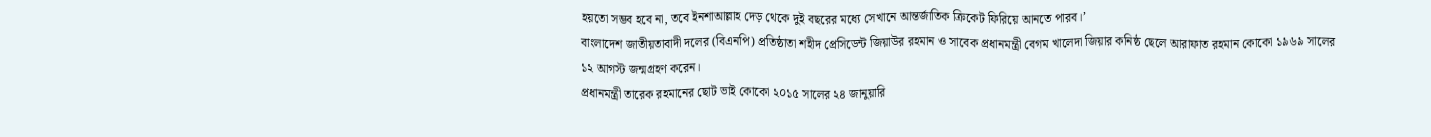হয়তো সম্ভব হবে না, তবে ইনশাআল্লাহ দেড় থেকে দুই বছরের মধ্যে সেখানে আন্তর্জাতিক ক্রিকেট ফিরিয়ে আনতে পারব।’
বাংলাদেশ জাতীয়তাবাদী দলের (বিএনপি) প্রতিষ্ঠাতা শহীদ প্রেসিডেন্ট জিয়াউর রহমান ও সাবেক প্রধানমন্ত্রী বেগম খালেদা জিয়ার কনিষ্ঠ ছেলে আরাফাত রহমান কোকো ১৯৬৯ সালের ১২ আগস্ট জন্মগ্রহণ করেন।
প্রধানমন্ত্রী তারেক রহমানের ছোট ভাই কোকো ২০১৫ সালের ২৪ জানুয়ারি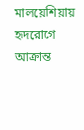মালয়েশিয়ায় হৃদরোগে আক্রান্ত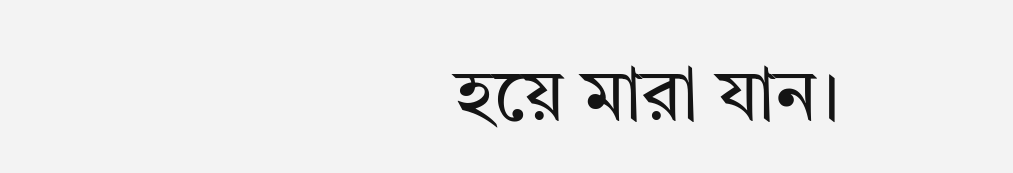হয়ে মারা যান।